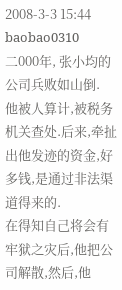2008-3-3 15:44
baobao0310
二000年, 张小均的公司兵败如山倒.
他被人算计,被税务机关查处.后来,牵扯出他发迹的资金,好多钱,是通过非法渠道得来的.
在得知自己将会有牢狱之灾后,他把公司解散,然后,他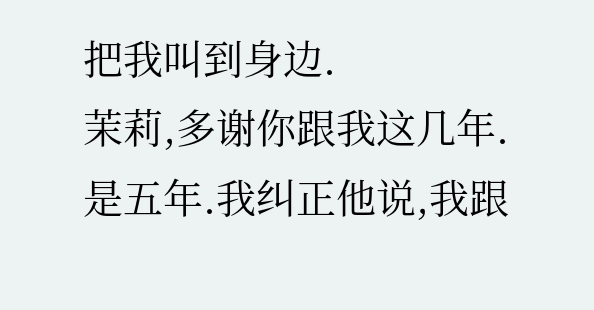把我叫到身边.
茉莉,多谢你跟我这几年.
是五年.我纠正他说,我跟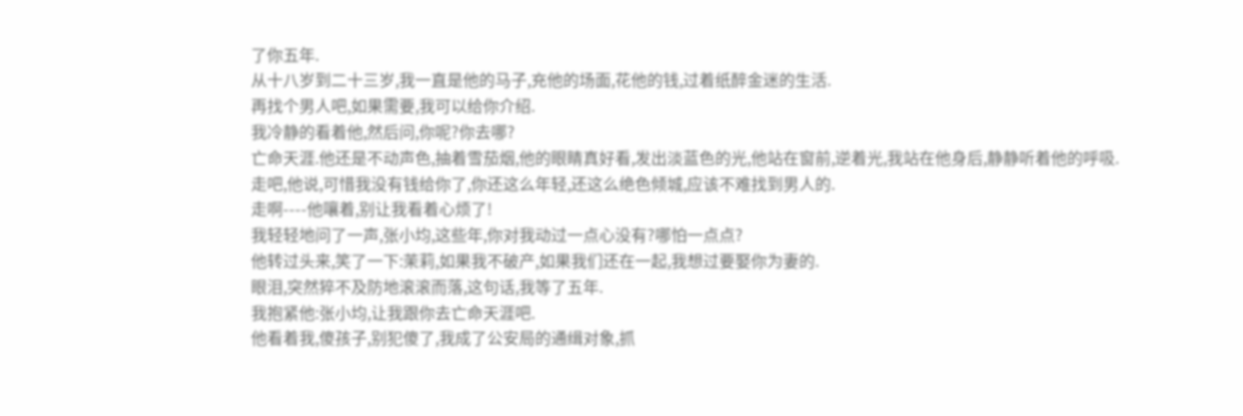了你五年.
从十八岁到二十三岁,我一直是他的马子,充他的场面,花他的钱,过着纸醉金迷的生活.
再找个男人吧,如果需要,我可以给你介绍.
我冷静的看着他,然后问,你呢?你去哪?
亡命天涯.他还是不动声色,抽着雪茄烟,他的眼睛真好看,发出淡蓝色的光,他站在窗前,逆着光,我站在他身后,静静听着他的呼吸.
走吧,他说,可惜我没有钱给你了,你还这么年轻,还这么绝色倾城,应该不难找到男人的.
走啊----他嚷着,别让我看着心烦了!
我轻轻地问了一声,张小均,这些年,你对我动过一点心没有?哪怕一点点?
他转过头来,笑了一下:茉莉,如果我不破产,如果我们还在一起,我想过要娶你为妻的.
眼泪,突然猝不及防地滚滚而落,这句话,我等了五年.
我抱紧他:张小均,让我跟你去亡命天涯吧.
他看着我,傻孩子,别犯傻了,我成了公安局的通缉对象,抓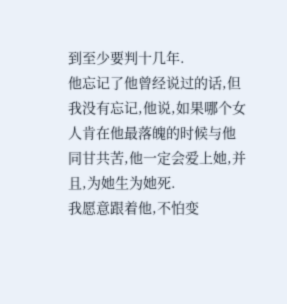到至少要判十几年.
他忘记了他曾经说过的话,但我没有忘记,他说,如果哪个女人肯在他最落魄的时候与他同甘共苦,他一定会爱上她,并且,为她生为她死.
我愿意跟着他,不怕变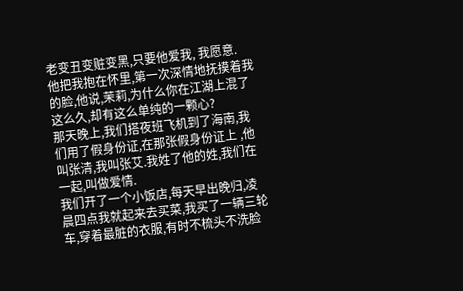老变丑变赃变黑,只要他爱我, 我愿意.
他把我抱在怀里,第一次深情地抚摸着我的脸,他说,茉莉,为什么你在江湖上混了这么久,却有这么单纯的一颗心?
那天晚上,我们搭夜班飞机到了海南,我们用了假身份证,在那张假身份证上 ,他叫张清,我叫张艾.我姓了他的姓,我们在一起,叫做爱情.
我们开了一个小饭店,每天早出晚归,凌晨四点我就起来去买菜,我买了一辆三轮车,穿着最脏的衣服,有时不梳头不洗脸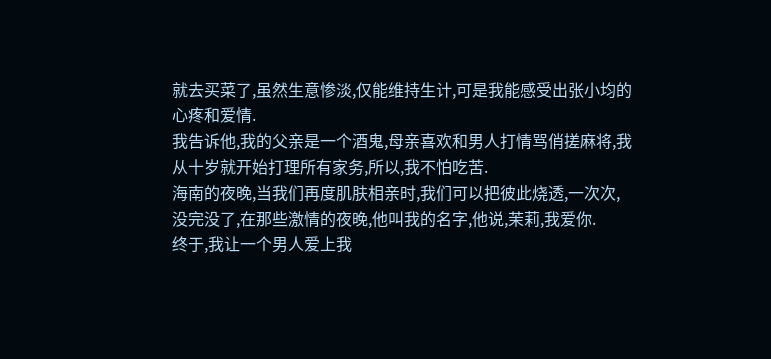就去买菜了,虽然生意惨淡,仅能维持生计,可是我能感受出张小均的心疼和爱情.
我告诉他,我的父亲是一个酒鬼,母亲喜欢和男人打情骂俏搓麻将,我从十岁就开始打理所有家务,所以,我不怕吃苦.
海南的夜晚,当我们再度肌肤相亲时,我们可以把彼此烧透,一次次,没完没了,在那些激情的夜晚,他叫我的名字,他说,茉莉,我爱你.
终于,我让一个男人爱上我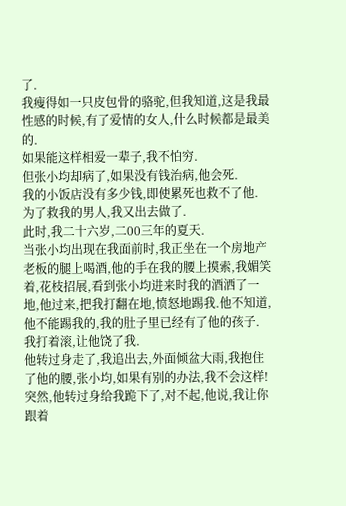了.
我瘦得如一只皮包骨的骆驼,但我知道,这是我最性感的时候,有了爱情的女人,什么时候都是最美的.
如果能这样相爱一辈子,我不怕穷.
但张小均却病了,如果没有钱治病,他会死.
我的小饭店没有多少钱,即使累死也救不了他.
为了救我的男人,我又出去做了.
此时,我二十六岁,二00三年的夏天.
当张小均出现在我面前时,我正坐在一个房地产老板的腿上喝酒,他的手在我的腰上摸索,我媚笑着,花枝招展,看到张小均进来时我的酒洒了一地,他过来,把我打翻在地,愤怒地踢我.他不知道,他不能踢我的,我的肚子里已经有了他的孩子.
我打着滚,让他饶了我.
他转过身走了,我追出去,外面倾盆大雨,我抱住了他的腰,张小均,如果有别的办法,我不会这样!
突然,他转过身给我跪下了,对不起,他说,我让你跟着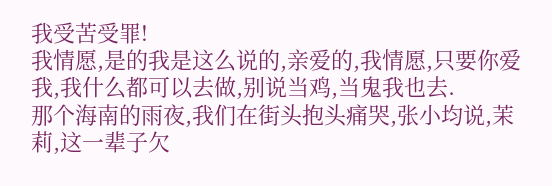我受苦受罪!
我情愿,是的我是这么说的,亲爱的,我情愿,只要你爱我,我什么都可以去做,别说当鸡,当鬼我也去.
那个海南的雨夜,我们在街头抱头痛哭,张小均说,茉莉,这一辈子欠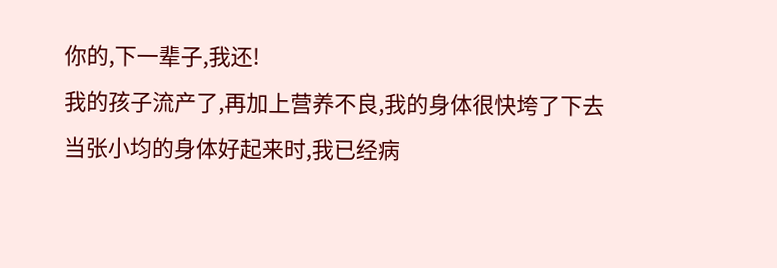你的,下一辈子,我还!
我的孩子流产了,再加上营养不良,我的身体很快垮了下去
当张小均的身体好起来时,我已经病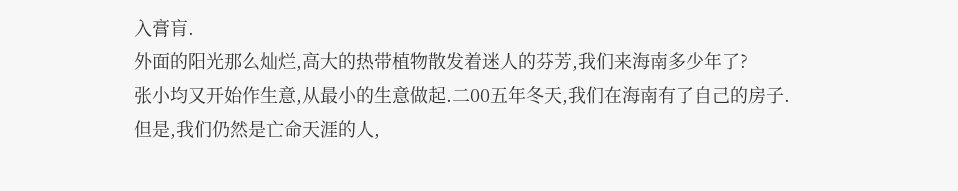入膏肓.
外面的阳光那么灿烂,高大的热带植物散发着迷人的芬芳,我们来海南多少年了?
张小均又开始作生意,从最小的生意做起.二00五年冬天,我们在海南有了自己的房子.
但是,我们仍然是亡命天涯的人,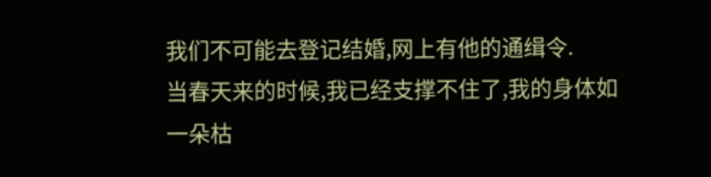我们不可能去登记结婚,网上有他的通缉令.
当春天来的时候,我已经支撑不住了,我的身体如一朵枯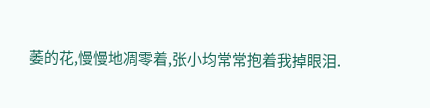萎的花,慢慢地凋零着,张小均常常抱着我掉眼泪.